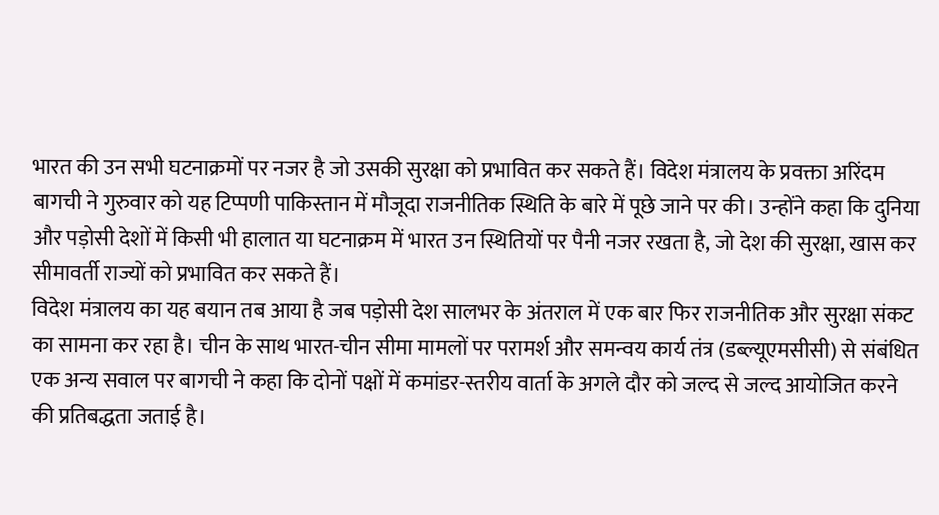भारत की उन सभी घटनाक्रमों पर नजर है जो उसकी सुरक्षा को प्रभावित कर सकते हैं। विदेश मंत्रालय के प्रवक्ता अरिंदम बागची ने गुरुवार को यह टिप्पणी पाकिस्तान में मौजूदा राजनीतिक स्थिति के बारे में पूछे जाने पर की। उन्होंने कहा कि दुनिया और पड़ोसी देशों में किसी भी हालात या घटनाक्रम में भारत उन स्थितियों पर पैनी नजर रखता है, जो देश की सुरक्षा, खास कर सीमावर्ती राज्यों को प्रभावित कर सकते हैं।
विदेश मंत्रालय का यह बयान तब आया है जब पड़ोसी देश सालभर के अंतराल में एक बार फिर राजनीतिक और सुरक्षा संकट का सामना कर रहा है। चीन के साथ भारत-चीन सीमा मामलों पर परामर्श और समन्वय कार्य तंत्र (डब्ल्यूएमसीसी) से संबंधित एक अन्य सवाल पर बागची ने कहा कि दोनों पक्षों में कमांडर-स्तरीय वार्ता के अगले दौर को जल्द से जल्द आयोजित करने की प्रतिबद्धता जताई है।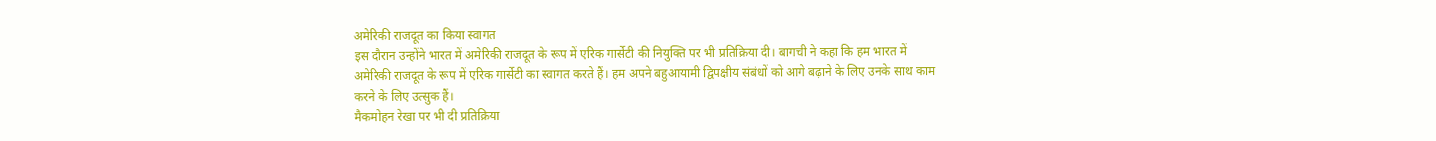अमेरिकी राजदूत का किया स्वागत
इस दौरान उन्होंने भारत में अमेरिकी राजदूत के रूप में एरिक गार्सेटी की नियुक्ति पर भी प्रतिक्रिया दी। बागची ने कहा कि हम भारत में अमेरिकी राजदूत के रूप में एरिक गार्सेटी का स्वागत करते हैं। हम अपने बहुआयामी द्विपक्षीय संबंधों को आगे बढ़ाने के लिए उनके साथ काम करने के लिए उत्सुक हैं।
मैकमोहन रेखा पर भी दी प्रतिक्रिया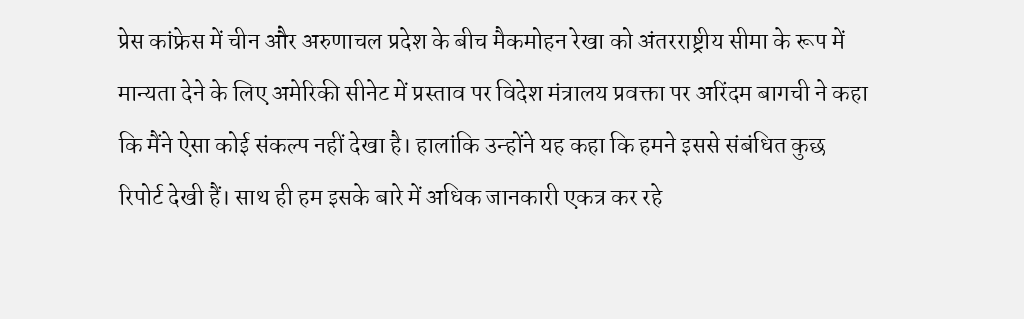प्रेस कांफ्रेस में चीन और अरुणाचल प्रदेश के बीच मैकमोहन रेखा को अंतरराष्ट्रीय सीमा के रूप में मान्यता देने के लिए अमेरिकी सीनेट में प्रस्ताव पर विदेश मंत्रालय प्रवक्ता पर अरिंदम बागची ने कहा कि मैंने ऐसा कोई संकल्प नहीं देखा है। हालांकि उन्होंने यह कहा कि हमने इससे संबंधित कुछ रिपोर्ट देखी हैं। साथ ही हम इसके बारे में अधिक जानकारी एकत्र कर रहे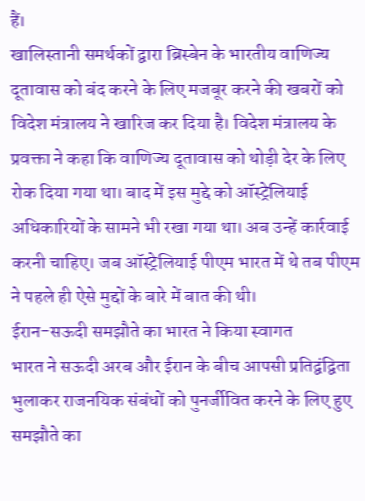हैं।
खालिस्तानी समर्थकों द्वारा ब्रिस्बेन के भारतीय वाणिज्य दूतावास को बंद करने के लिए मजबूर करने की खबरों को विदेश मंत्रालय ने खारिज कर दिया है। विदेश मंत्रालय के प्रवक्ता ने कहा कि वाणिज्य दूतावास को थोड़ी देर के लिए रोक दिया गया था। बाद में इस मुद्दे को ऑस्ट्रेलियाई अधिकारियों के सामने भी रखा गया था। अब उन्हें कार्रवाई करनी चाहिए। जब ऑस्ट्रेलियाई पीएम भारत में थे तब पीएम ने पहले ही ऐसे मुद्दों के बारे में बात की थी।
ईरान-सऊदी समझौते का भारत ने किया स्वागत
भारत ने सऊदी अरब और ईरान के बीच आपसी प्रतिद्वंद्विता भुलाकर राजनयिक संबंधों को पुनर्जीवित करने के लिए हुए समझौते का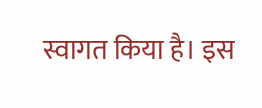स्वागत किया है। इस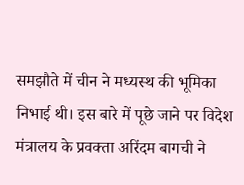समझौते में चीन ने मध्यस्थ की भूमिका निभाई थी। इस बारे में पूछे जाने पर विदेश मंत्रालय के प्रवक्ता अरिंदम बागची ने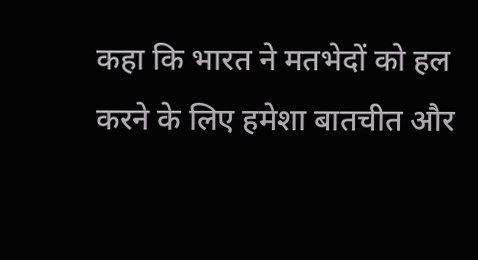कहा कि भारत ने मतभेदों को हल करने के लिए हमेशा बातचीत और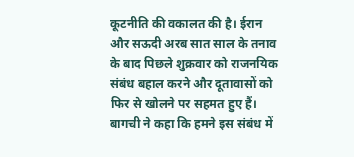कूटनीति की वकालत की है। ईरान और सऊदी अरब सात साल के तनाव के बाद पिछले शुक्रवार को राजनयिक संबंध बहाल करने और दूतावासों को फिर से खोलने पर सहमत हुए हैं। बागची ने कहा कि हमने इस संबंध में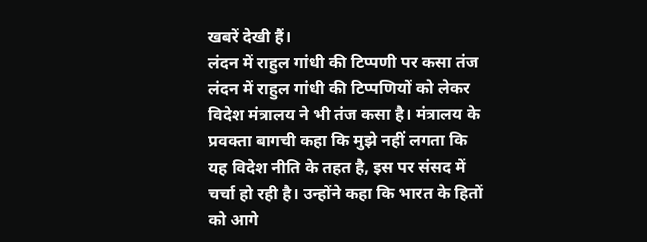खबरें देखी हैं।
लंदन में राहुल गांधी की टिप्पणी पर कसा तंज
लंदन में राहुल गांधी की टिप्पणियों को लेकर विदेश मंत्रालय ने भी तंज कसा है। मंत्रालय के प्रवक्ता बागची कहा कि मुझे नहीं लगता कि यह विदेश नीति के तहत है, इस पर संसद में चर्चा हो रही है। उन्होंने कहा कि भारत के हितों को आगे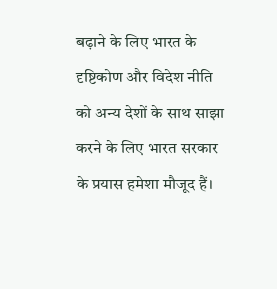बढ़ाने के लिए भारत के दृष्टिकोण और विदेश नीति को अन्य देशों के साथ साझा करने के लिए भारत सरकार के प्रयास हमेशा मौजूद हैं।